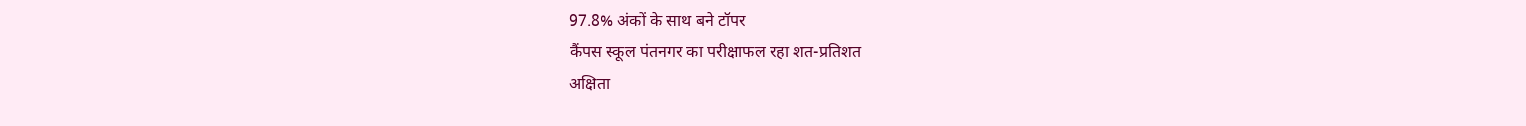97.8% अंकों के साथ बने टॉपर
कैंपस स्कूल पंतनगर का परीक्षाफल रहा शत-प्रतिशत
अक्षिता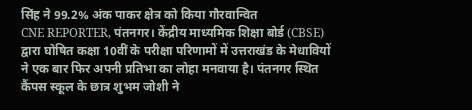सिंह ने 99.2% अंक पाकर क्षेत्र को किया गौरवान्वित
CNE REPORTER, पंतनगर। केंद्रीय माध्यमिक शिक्षा बोर्ड (CBSE) द्वारा घोषित कक्षा 10वीं के परीक्षा परिणामों में उत्तराखंड के मेधावियों ने एक बार फिर अपनी प्रतिभा का लोहा मनवाया है। पंतनगर स्थित कैंपस स्कूल के छात्र शुभम जोशी ने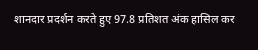शानदार प्रदर्शन करते हुए 97.8 प्रतिशत अंक हासिल कर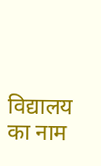विद्यालय का नाम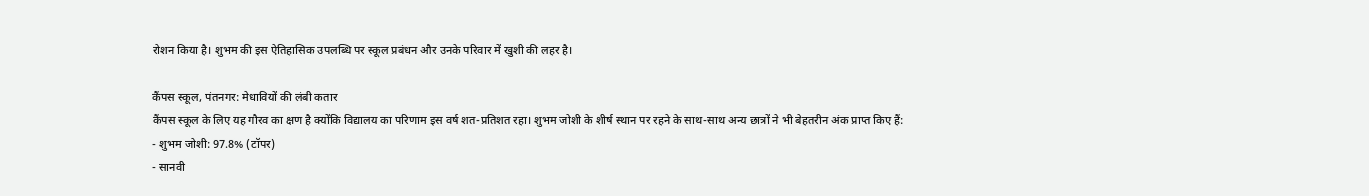रोशन किया है। शुभम की इस ऐतिहासिक उपलब्धि पर स्कूल प्रबंधन और उनके परिवार में खुशी की लहर है।

कैंपस स्कूल, पंतनगर: मेधावियों की लंबी कतार
कैंपस स्कूल के लिए यह गौरव का क्षण है क्योंकि विद्यालय का परिणाम इस वर्ष शत-प्रतिशत रहा। शुभम जोशी के शीर्ष स्थान पर रहने के साथ-साथ अन्य छात्रों ने भी बेहतरीन अंक प्राप्त किए हैं:
- शुभम जोशी: 97.8% (टॉपर)
- सानवी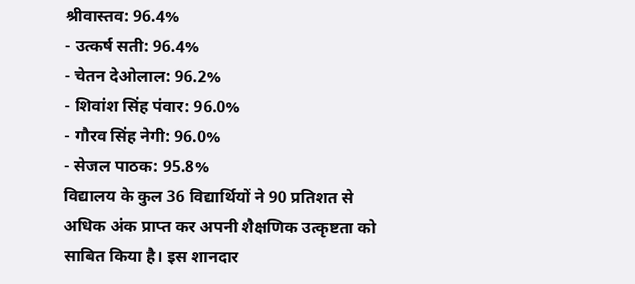श्रीवास्तव: 96.4%
- उत्कर्ष सती: 96.4%
- चेतन देओलाल: 96.2%
- शिवांश सिंह पंवार: 96.0%
- गौरव सिंह नेगी: 96.0%
- सेजल पाठक: 95.8%
विद्यालय के कुल 36 विद्यार्थियों ने 90 प्रतिशत से अधिक अंक प्राप्त कर अपनी शैक्षणिक उत्कृष्टता को साबित किया है। इस शानदार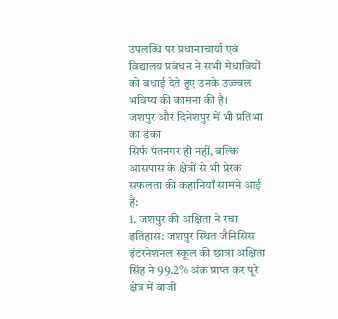उपलब्धि पर प्रधानाचार्या एवं विद्यालय प्रबंधन ने सभी मेधावियों को बधाई देते हुए उनके उज्ज्वल भविष्य की कामना की है।
जशपुर और दिनेशपुर में भी प्रतिभा का डंका
सिर्फ पंतनगर ही नहीं, बल्कि आसपास के क्षेत्रों से भी प्रेरक सफलता की कहानियाँ सामने आई हैं:
1. जशपुर की अक्षिता ने रचा इतिहास: जशपुर स्थित जैनिसिस इंटरनेशनल स्कूल की छात्रा अक्षिता सिंह ने 99.2% अंक प्राप्त कर पूरे क्षेत्र में बाजी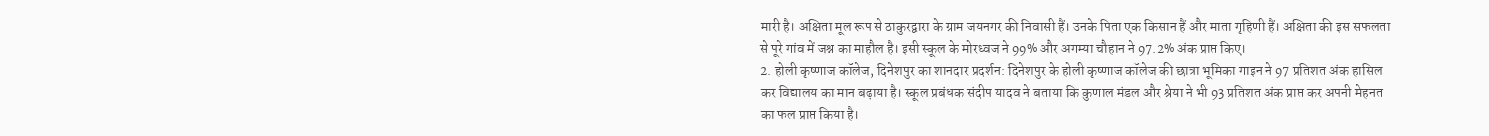मारी है। अक्षिता मूल रूप से ठाकुरद्वारा के ग्राम जयनगर की निवासी हैं। उनके पिता एक किसान हैं और माता गृहिणी हैं। अक्षिता की इस सफलता से पूरे गांव में जश्न का माहौल है। इसी स्कूल के मोरध्वज ने 99% और अगम्या चौहान ने 97.2% अंक प्राप्त किए।
2. होली कृष्णाज कॉलेज, दिनेशपुर का शानदार प्रदर्शन: दिनेशपुर के होली कृष्णाज कॉलेज की छात्रा भूमिका गाइन ने 97 प्रतिशत अंक हासिल कर विद्यालय का मान बढ़ाया है। स्कूल प्रबंधक संदीप यादव ने बताया कि कुणाल मंडल और श्रेया ने भी 93 प्रतिशत अंक प्राप्त कर अपनी मेहनत का फल प्राप्त किया है।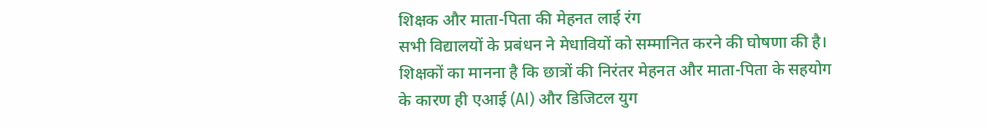शिक्षक और माता-पिता की मेहनत लाई रंग
सभी विद्यालयों के प्रबंधन ने मेधावियों को सम्मानित करने की घोषणा की है। शिक्षकों का मानना है कि छात्रों की निरंतर मेहनत और माता-पिता के सहयोग के कारण ही एआई (AI) और डिजिटल युग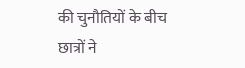की चुनौतियों के बीच छात्रों ने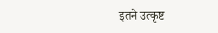इतने उत्कृष्ट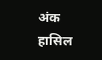अंक हासिल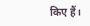किए हैं।